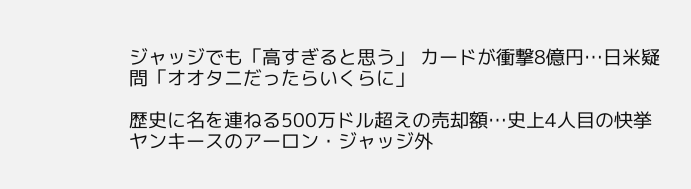ジャッジでも「高すぎると思う」 カードが衝撃8億円…日米疑問「オオタニだったらいくらに」

歴史に名を連ねる500万ドル超えの売却額…史上4人目の快挙
ヤンキースのアーロン・ジャッジ外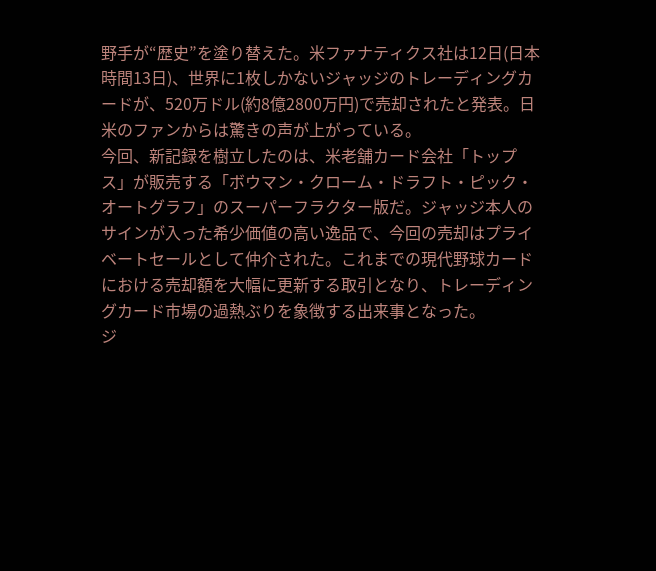野手が“歴史”を塗り替えた。米ファナティクス社は12日(日本時間13日)、世界に1枚しかないジャッジのトレーディングカードが、520万ドル(約8億2800万円)で売却されたと発表。日米のファンからは驚きの声が上がっている。
今回、新記録を樹立したのは、米老舗カード会社「トップス」が販売する「ボウマン・クローム・ドラフト・ピック・オートグラフ」のスーパーフラクター版だ。ジャッジ本人のサインが入った希少価値の高い逸品で、今回の売却はプライベートセールとして仲介された。これまでの現代野球カードにおける売却額を大幅に更新する取引となり、トレーディングカード市場の過熱ぶりを象徴する出来事となった。
ジ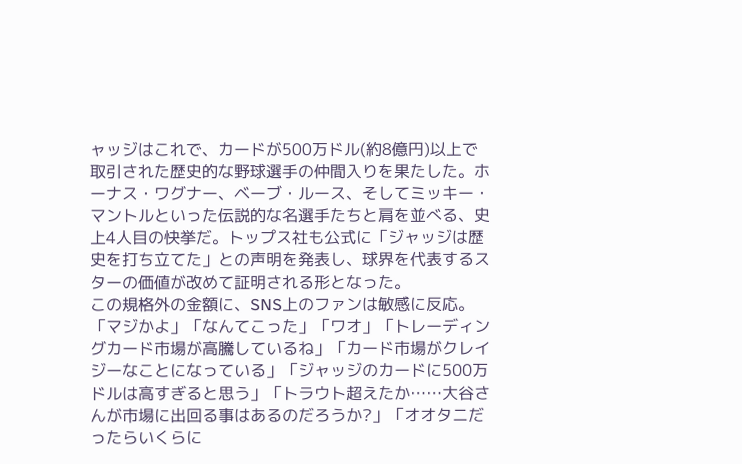ャッジはこれで、カードが500万ドル(約8億円)以上で取引された歴史的な野球選手の仲間入りを果たした。ホーナス・ワグナー、ベーブ・ルース、そしてミッキー・マントルといった伝説的な名選手たちと肩を並べる、史上4人目の快挙だ。トップス社も公式に「ジャッジは歴史を打ち立てた」との声明を発表し、球界を代表するスターの価値が改めて証明される形となった。
この規格外の金額に、SNS上のファンは敏感に反応。「マジかよ」「なんてこった」「ワオ」「トレーディングカード市場が高騰しているね」「カード市場がクレイジーなことになっている」「ジャッジのカードに500万ドルは高すぎると思う」「トラウト超えたか……大谷さんが市場に出回る事はあるのだろうか?」「オオタニだったらいくらに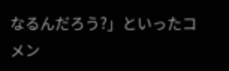なるんだろう?」といったコメン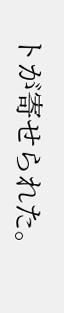トが寄せられた。